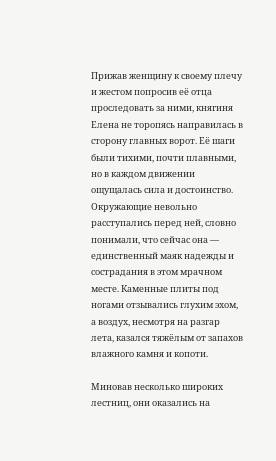Прижав женщину к своему плечу и жестом попросив её отца проследовать за ними, княгиня Елена не торопясь направилась в сторону главных ворот. Её шаги были тихими, почти плавными, но в каждом движении ощущалась сила и достоинство. Окружающие невольно расступались перед ней, словно понимали, что сейчас она — единственный маяк надежды и сострадания в этом мрачном месте. Каменные плиты под ногами отзывались глухим эхом, а воздух, несмотря на разгар лета, казался тяжёлым от запахов влажного камня и копоти.

Миновав несколько широких лестниц, они оказались на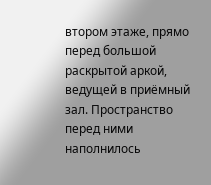втором этаже, прямо перед большой раскрытой аркой, ведущей в приёмный зал. Пространство перед ними наполнилось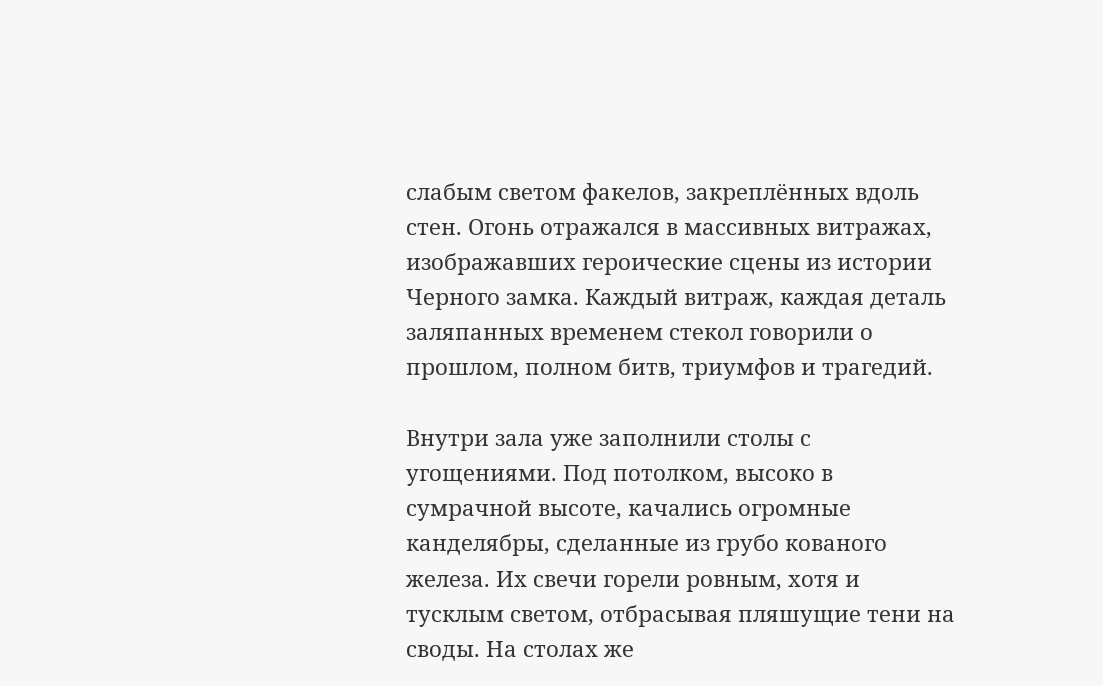слабым светом факелов, закреплённых вдоль стен. Огонь отражался в массивных витражах, изображавших героические сцены из истории Черного замка. Каждый витраж, каждая деталь заляпанных временем стекол говорили о прошлом, полном битв, триумфов и трагедий.

Внутри зала уже заполнили столы с угощениями. Под потолком, высоко в сумрачной высоте, качались огромные канделябры, сделанные из грубо кованого железа. Их свечи горели ровным, хотя и тусклым светом, отбрасывая пляшущие тени на своды. На столах же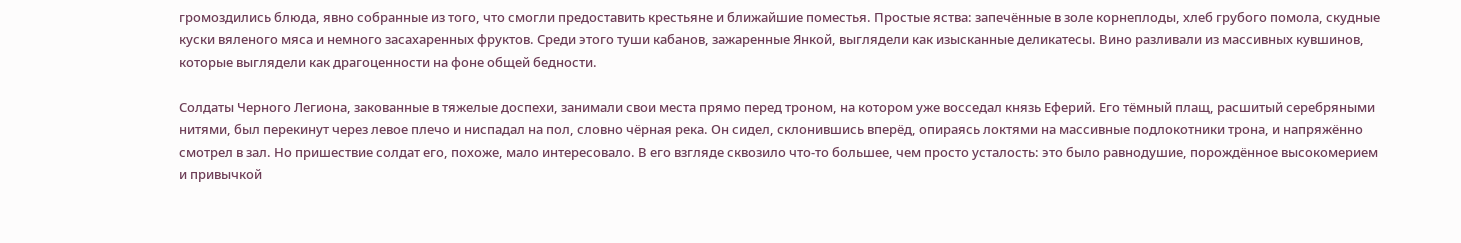громоздились блюда, явно собранные из того, что смогли предоставить крестьяне и ближайшие поместья. Простые яства: запечённые в золе корнеплоды, хлеб грубого помола, скудные куски вяленого мяса и немного засахаренных фруктов. Среди этого туши кабанов, зажаренные Янкой, выглядели как изысканные деликатесы. Вино разливали из массивных кувшинов, которые выглядели как драгоценности на фоне общей бедности.

Солдаты Черного Легиона, закованные в тяжелые доспехи, занимали свои места прямо перед троном, на котором уже восседал князь Еферий. Его тёмный плащ, расшитый серебряными нитями, был перекинут через левое плечо и ниспадал на пол, словно чёрная река. Он сидел, склонившись вперёд, опираясь локтями на массивные подлокотники трона, и напряжённо смотрел в зал. Но пришествие солдат его, похоже, мало интересовало. В его взгляде сквозило что-то большее, чем просто усталость: это было равнодушие, порождённое высокомерием и привычкой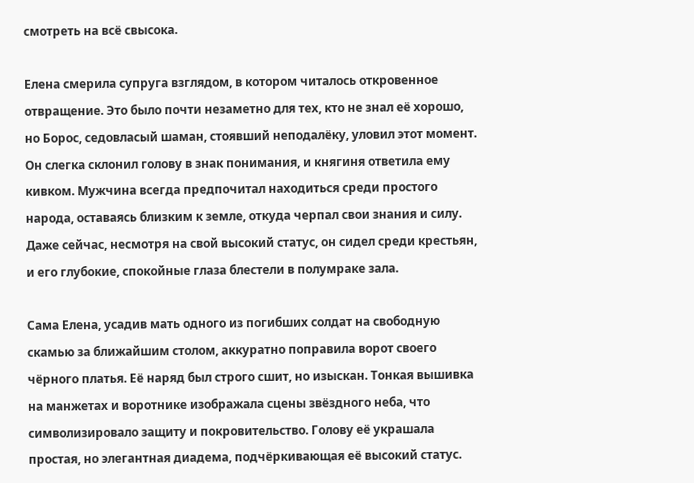смотреть на всё свысока.

Елена смерила супруга взглядом, в котором читалось откровенное отвращение. Это было почти незаметно для тех, кто не знал её хорошо, но Борос, седовласый шаман, стоявший неподалёку, уловил этот момент. Он слегка склонил голову в знак понимания, и княгиня ответила ему кивком. Мужчина всегда предпочитал находиться среди простого народа, оставаясь близким к земле, откуда черпал свои знания и силу. Даже сейчас, несмотря на свой высокий статус, он сидел среди крестьян, и его глубокие, спокойные глаза блестели в полумраке зала.

Сама Елена, усадив мать одного из погибших солдат на свободную скамью за ближайшим столом, аккуратно поправила ворот своего чёрного платья. Её наряд был строго сшит, но изыскан. Тонкая вышивка на манжетах и воротнике изображала сцены звёздного неба, что символизировало защиту и покровительство. Голову её украшала простая, но элегантная диадема, подчёркивающая её высокий статус.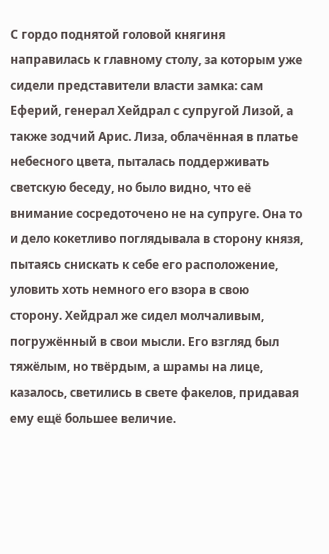С гордо поднятой головой княгиня направилась к главному столу, за которым уже сидели представители власти замка: сам Еферий, генерал Хейдрал с супругой Лизой, а также зодчий Арис. Лиза, облачённая в платье небесного цвета, пыталась поддерживать светскую беседу, но было видно, что её внимание сосредоточено не на супруге. Она то и дело кокетливо поглядывала в сторону князя, пытаясь снискать к себе его расположение, уловить хоть немного его взора в свою сторону. Хейдрал же сидел молчаливым, погружённый в свои мысли. Его взгляд был тяжёлым, но твёрдым, а шрамы на лице, казалось, светились в свете факелов, придавая ему ещё большее величие.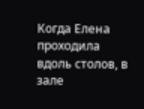Когда Елена проходила вдоль столов, в зале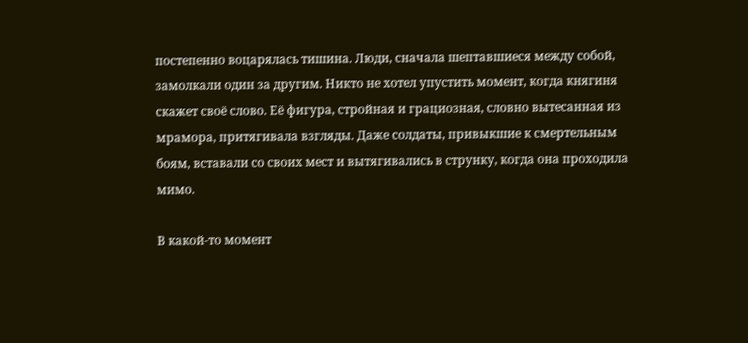постепенно воцарялась тишина. Люди, сначала шептавшиеся между собой, замолкали один за другим. Никто не хотел упустить момент, когда княгиня скажет своё слово. Её фигура, стройная и грациозная, словно вытесанная из мрамора, притягивала взгляды. Даже солдаты, привыкшие к смертельным боям, вставали со своих мест и вытягивались в струнку, когда она проходила мимо.

В какой-то момент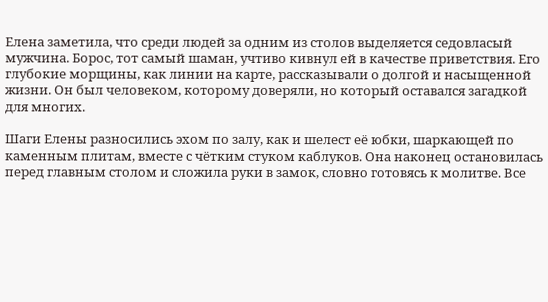Елена заметила, что среди людей за одним из столов выделяется седовласый мужчина. Борос, тот самый шаман, учтиво кивнул ей в качестве приветствия. Его глубокие морщины, как линии на карте, рассказывали о долгой и насыщенной жизни. Он был человеком, которому доверяли, но который оставался загадкой для многих.

Шаги Елены разносились эхом по залу, как и шелест её юбки, шаркающей по каменным плитам, вместе с чётким стуком каблуков. Она наконец остановилась перед главным столом и сложила руки в замок, словно готовясь к молитве. Все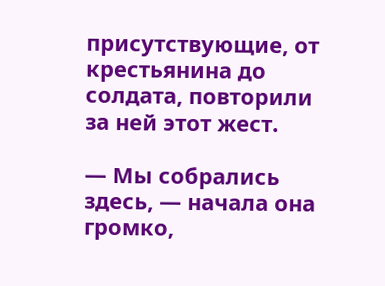присутствующие, от крестьянина до солдата, повторили за ней этот жест.

— Мы собрались здесь, — начала она громко,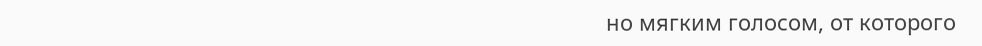но мягким голосом, от которого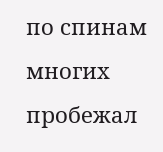по спинам многих пробежал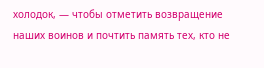холодок, — чтобы отметить возвращение наших воинов и почтить память тех, кто не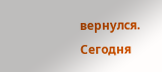вернулся. Сегодня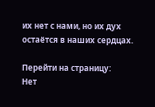их нет с нами, но их дух остаётся в наших сердцах.

Перейти на страницу:
Нет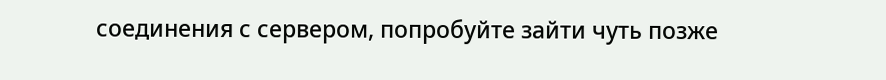соединения с сервером, попробуйте зайти чуть позже